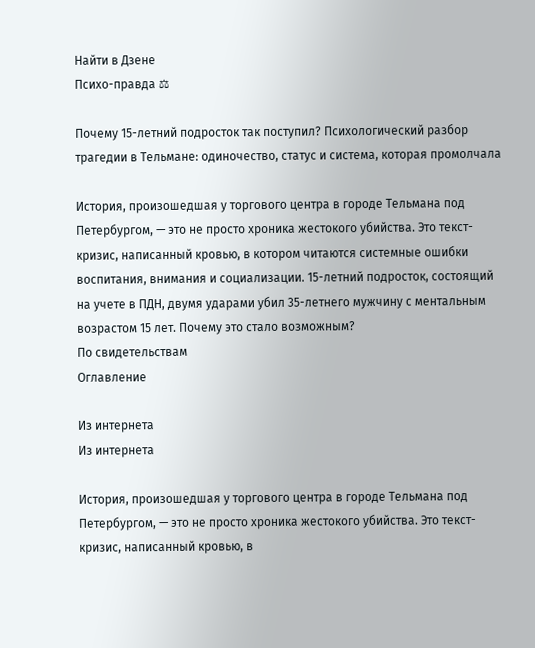Найти в Дзене
Психо-правда ⚖

Почему 15-летний подросток так поступил? Психологический разбор трагедии в Тельмане: одиночество, статус и система, которая промолчала

История, произошедшая у торгового центра в городе Тельмана под Петербургом, — это не просто хроника жестокого убийства. Это текст-кризис, написанный кровью, в котором читаются системные ошибки воспитания, внимания и социализации. 15-летний подросток, состоящий на учете в ПДН, двумя ударами убил 35-летнего мужчину с ментальным возрастом 15 лет. Почему это стало возможным?
По свидетельствам
Оглавление

Из интернета
Из интернета

История, произошедшая у торгового центра в городе Тельмана под Петербургом, — это не просто хроника жестокого убийства. Это текст-кризис, написанный кровью, в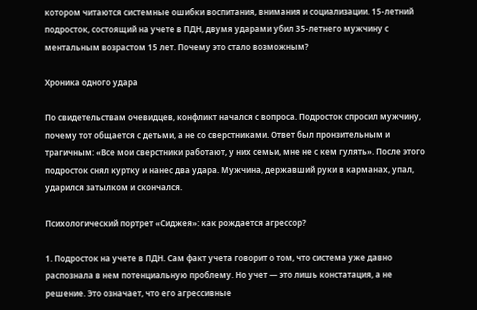котором читаются системные ошибки воспитания, внимания и социализации. 15-летний подросток, состоящий на учете в ПДН, двумя ударами убил 35-летнего мужчину с ментальным возрастом 15 лет. Почему это стало возможным?

Хроника одного удара

По свидетельствам очевидцев, конфликт начался с вопроса. Подросток спросил мужчину, почему тот общается с детьми, а не со сверстниками. Ответ был пронзительным и трагичным: «Все мои сверстники работают, у них семьи, мне не с кем гулять». После этого подросток снял куртку и нанес два удара. Мужчина, державший руки в карманах, упал, ударился затылком и скончался.

Психологический портрет «Сиджея»: как рождается агрессор?

1. Подросток на учете в ПДН. Сам факт учета говорит о том, что система уже давно распознала в нем потенциальную проблему. Но учет — это лишь констатация, а не решение. Это означает, что его агрессивные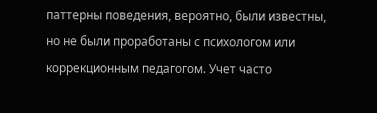паттерны поведения, вероятно, были известны, но не были проработаны с психологом или коррекционным педагогом. Учет часто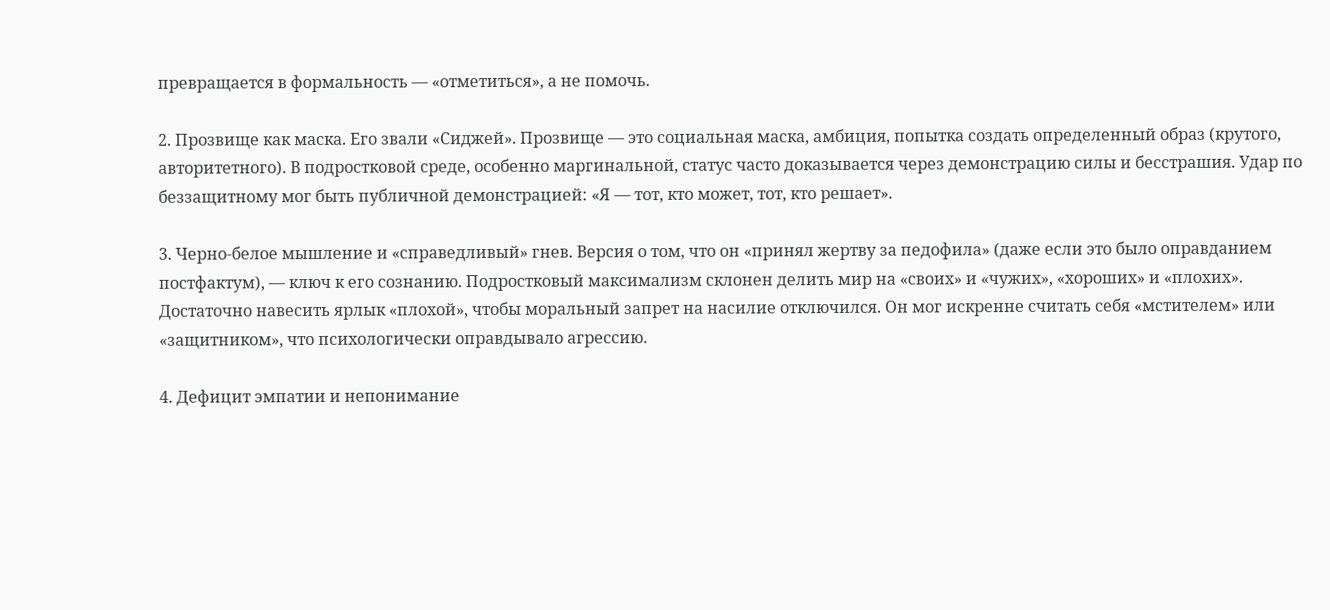превращается в формальность — «отметиться», а не помочь.

2. Прозвище как маска. Его звали «Сиджей». Прозвище — это социальная маска, амбиция, попытка создать определенный образ (крутого, авторитетного). В подростковой среде, особенно маргинальной, статус часто доказывается через демонстрацию силы и бесстрашия. Удар по беззащитному мог быть публичной демонстрацией: «Я — тот, кто может, тот, кто решает».

3. Черно-белое мышление и «справедливый» гнев. Версия о том, что он «принял жертву за педофила» (даже если это было оправданием постфактум), — ключ к его сознанию. Подростковый максимализм склонен делить мир на «своих» и «чужих», «хороших» и «плохих». Достаточно навесить ярлык «плохой», чтобы моральный запрет на насилие отключился. Он мог искренне считать себя «мстителем» или «защитником», что психологически оправдывало агрессию.

4. Дефицит эмпатии и непонимание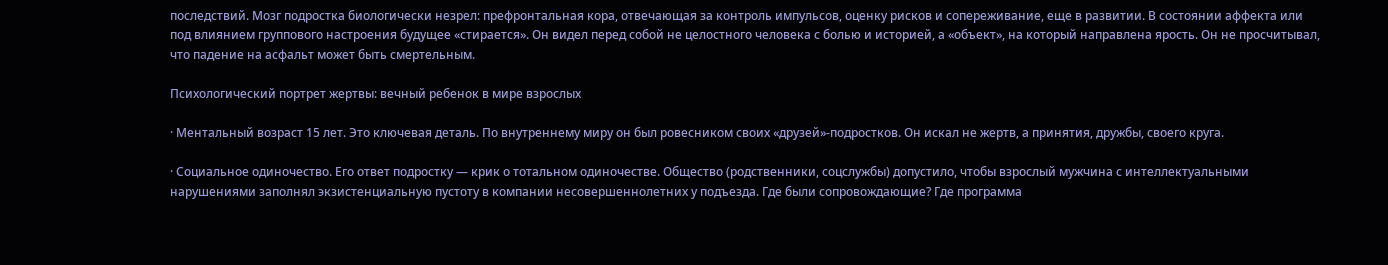последствий. Мозг подростка биологически незрел: префронтальная кора, отвечающая за контроль импульсов, оценку рисков и сопереживание, еще в развитии. В состоянии аффекта или под влиянием группового настроения будущее «стирается». Он видел перед собой не целостного человека с болью и историей, а «объект», на который направлена ярость. Он не просчитывал, что падение на асфальт может быть смертельным.

Психологический портрет жертвы: вечный ребенок в мире взрослых

· Ментальный возраст 15 лет. Это ключевая деталь. По внутреннему миру он был ровесником своих «друзей»-подростков. Он искал не жертв, а принятия, дружбы, своего круга.

· Социальное одиночество. Его ответ подростку — крик о тотальном одиночестве. Общество (родственники, соцслужбы) допустило, чтобы взрослый мужчина с интеллектуальными нарушениями заполнял экзистенциальную пустоту в компании несовершеннолетних у подъезда. Где были сопровождающие? Где программа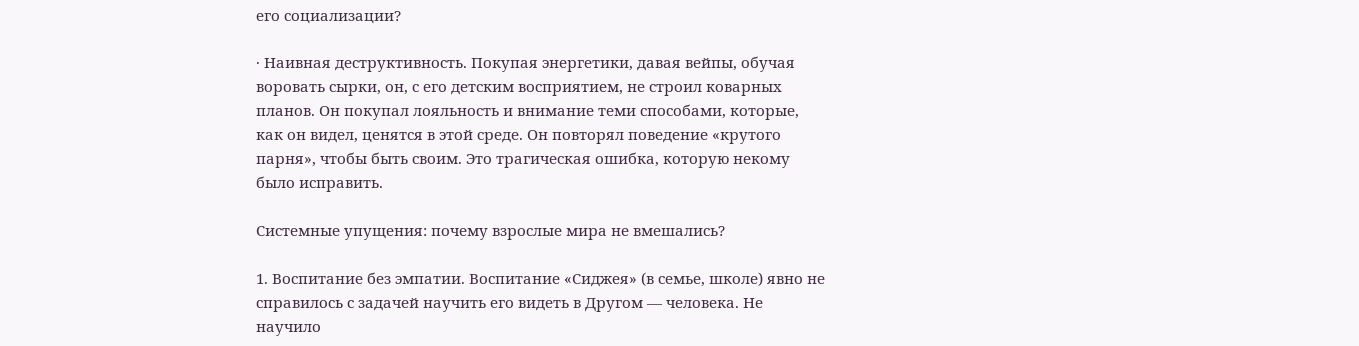его социализации?

· Наивная деструктивность. Покупая энергетики, давая вейпы, обучая воровать сырки, он, с его детским восприятием, не строил коварных планов. Он покупал лояльность и внимание теми способами, которые, как он видел, ценятся в этой среде. Он повторял поведение «крутого парня», чтобы быть своим. Это трагическая ошибка, которую некому было исправить.

Системные упущения: почему взрослые мира не вмешались?

1. Воспитание без эмпатии. Воспитание «Сиджея» (в семье, школе) явно не справилось с задачей научить его видеть в Другом — человека. Не научило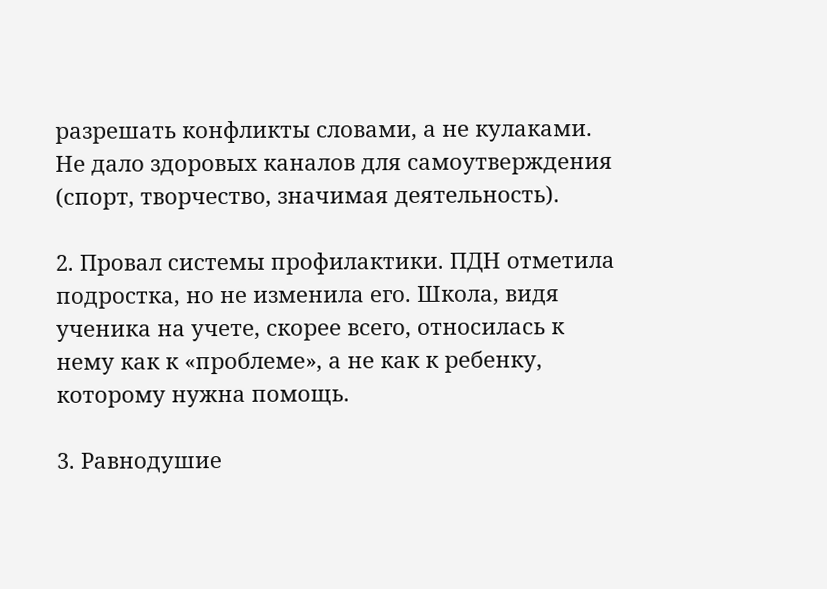разрешать конфликты словами, а не кулаками. Не дало здоровых каналов для самоутверждения (спорт, творчество, значимая деятельность).

2. Провал системы профилактики. ПДН отметила подростка, но не изменила его. Школа, видя ученика на учете, скорее всего, относилась к нему как к «проблеме», а не как к ребенку, которому нужна помощь.

3. Равнодушие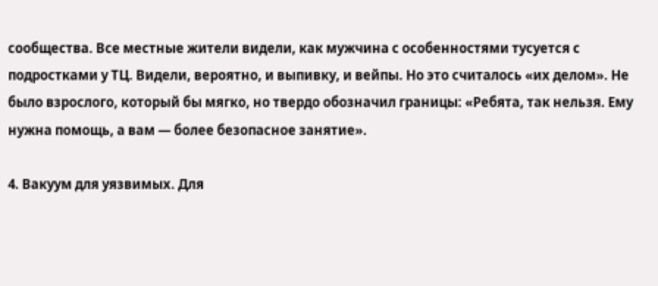сообщества. Все местные жители видели, как мужчина с особенностями тусуется с подростками у ТЦ. Видели, вероятно, и выпивку, и вейпы. Но это считалось «их делом». Не было взрослого, который бы мягко, но твердо обозначил границы: «Ребята, так нельзя. Ему нужна помощь, а вам — более безопасное занятие».

4. Вакуум для уязвимых. Для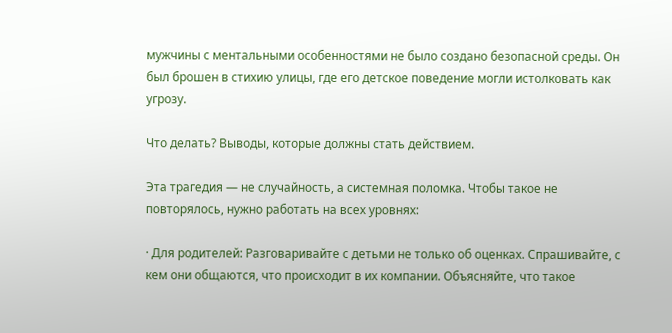мужчины с ментальными особенностями не было создано безопасной среды. Он был брошен в стихию улицы, где его детское поведение могли истолковать как угрозу.

Что делать? Выводы, которые должны стать действием.

Эта трагедия — не случайность, а системная поломка. Чтобы такое не повторялось, нужно работать на всех уровнях:

· Для родителей: Разговаривайте с детьми не только об оценках. Спрашивайте, с кем они общаются, что происходит в их компании. Объясняйте, что такое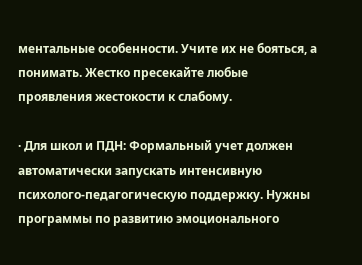ментальные особенности. Учите их не бояться, а понимать. Жестко пресекайте любые проявления жестокости к слабому.

· Для школ и ПДН: Формальный учет должен автоматически запускать интенсивную психолого-педагогическую поддержку. Нужны программы по развитию эмоционального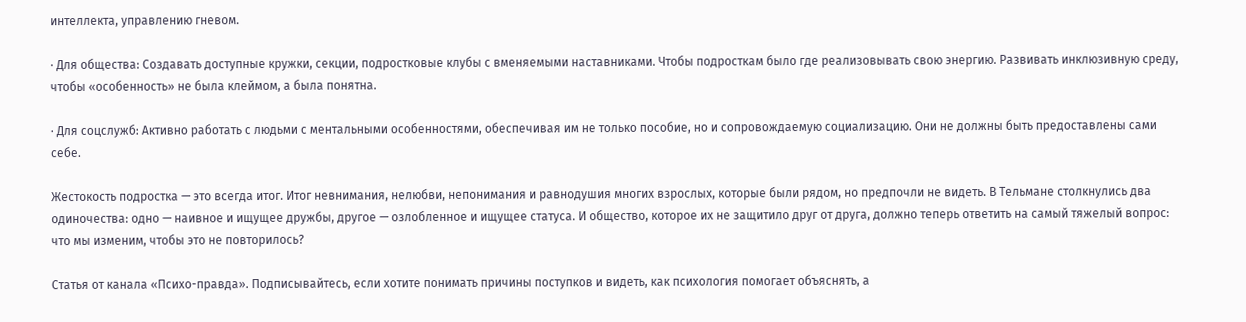интеллекта, управлению гневом.

· Для общества: Создавать доступные кружки, секции, подростковые клубы с вменяемыми наставниками. Чтобы подросткам было где реализовывать свою энергию. Развивать инклюзивную среду, чтобы «особенность» не была клеймом, а была понятна.

· Для соцслужб: Активно работать с людьми с ментальными особенностями, обеспечивая им не только пособие, но и сопровождаемую социализацию. Они не должны быть предоставлены сами себе.

Жестокость подростка — это всегда итог. Итог невнимания, нелюбви, непонимания и равнодушия многих взрослых, которые были рядом, но предпочли не видеть. В Тельмане столкнулись два одиночества: одно — наивное и ищущее дружбы, другое — озлобленное и ищущее статуса. И общество, которое их не защитило друг от друга, должно теперь ответить на самый тяжелый вопрос: что мы изменим, чтобы это не повторилось?

Статья от канала «Психо-правда». Подписывайтесь, если хотите понимать причины поступков и видеть, как психология помогает объяснять, а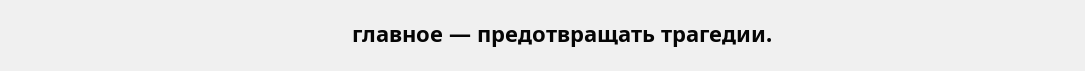главное — предотвращать трагедии.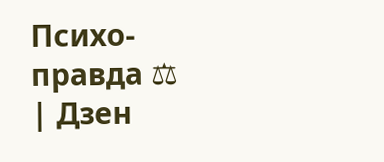Психо-правда ⚖ | Дзен